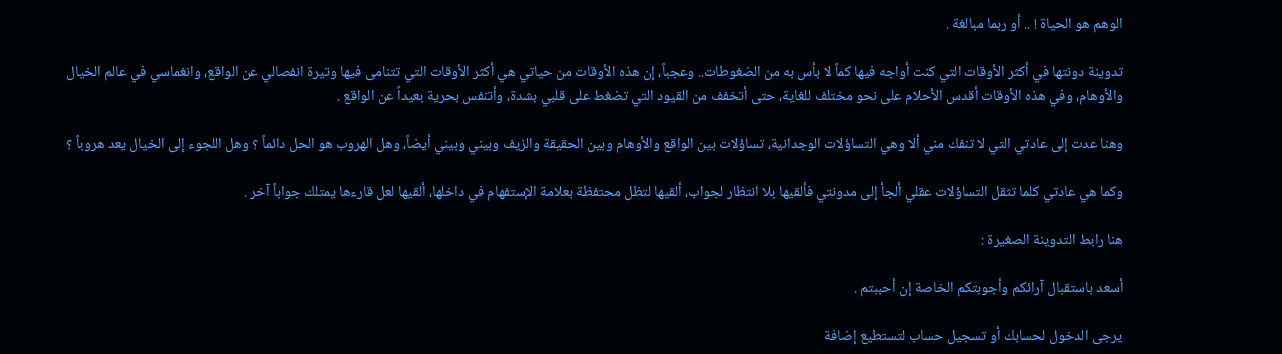الوهم هو الحياة ! .. أو ربما مبالغة .

تدوينة دونتها في أكثر الأوقات التي كنت أواجه فيها كماً لا بأس به من الضغوطات.. وعجباً، إن هذه الأوقات من حياتي هي أكثر الأوقات التي تتنامى فيها وتيرة انفصالي عن الواقع، وانغماسي في عالم الخيال والأوهام، وفي هذه الأوقات أقدس الأحلام على نحو مختلف للغاية، حتى أتخفف من القيود التي تضغط على قلبي بشدة، وأتنفس بحرية بعيداً عن الواقع .

وهنا عدت إلى عادتي التي لا تنفك مني ألا وهي التساؤلات الوجدانية، تساؤلات بين الواقع والأوهام وبين الحقيقة والزيف وبيني وبيني أيضاً، وهل الهروب هو الحل دائماً ؟ وهل اللجوء إلى الخيال يعد هروباً ؟

وكما هي عادتي كلما تثقل التساؤلات عقلي ألجأ إلى مدونتي فألقيها بلا انتظار لجواب، ألقيها لتظل محتفظة بعلامة الإستفهام في داخلها، ألقيها لعل قارءها يمتلك جواباً آخر .

هنا رابط التدوينة الصغيرة :

أسعد باستقبال آرائكم وأجوبتكم الخاصة إن أحببتم .

يرجى الدخول لحسابك أو تسجيل حساب لتستطيع إضافة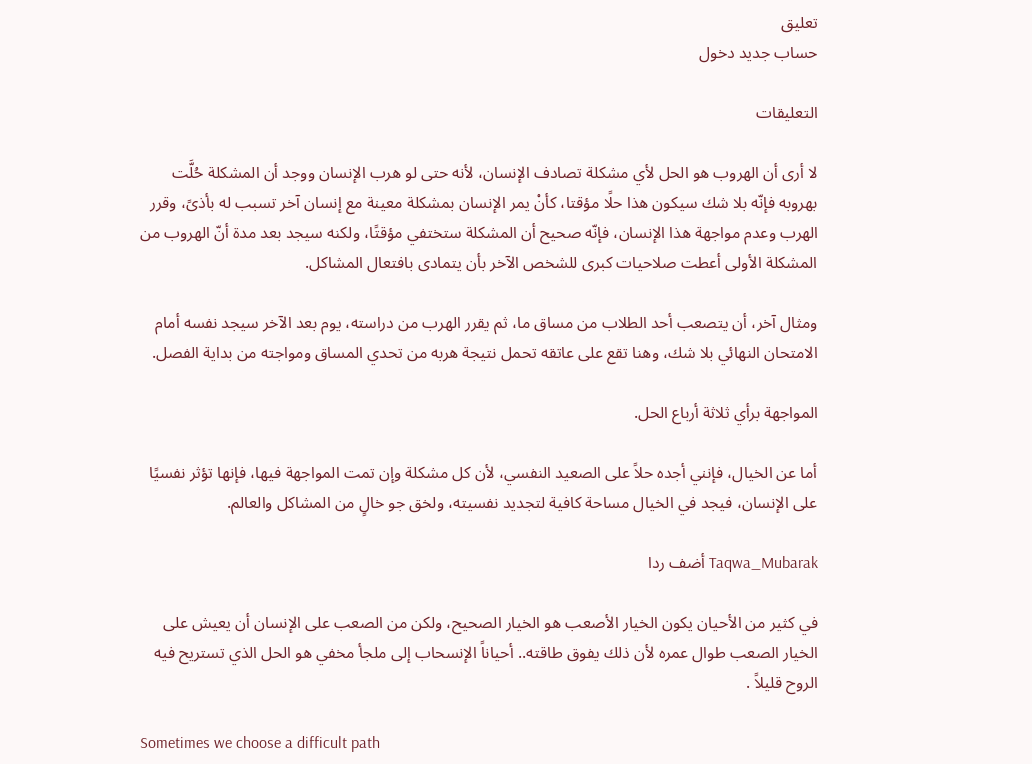تعليق
حساب جديد دخول

التعليقات

لا أرى أن الهروب هو الحل لأي مشكلة تصادف الإنسان، لأنه حتى لو هرب الإنسان ووجد أن المشكلة حُلَّت بهروبه فإنّه بلا شك سيكون هذا حلًا مؤقتا، كأنْ يمر الإنسان بمشكلة معينة مع إنسان آخر تسبب له بأذىً، وقرر الهرب وعدم مواجهة هذا الإنسان، فإنّه صحيح أن المشكلة ستختفي مؤقتًا، ولكنه سيجد بعد مدة أنّ الهروب من المشكلة الأولى أعطت صلاحيات كبرى للشخص الآخر بأن يتمادى بافتعال المشاكل.

ومثال آخر، أن يتصعب أحد الطلاب من مساق ما، ثم يقرر الهرب من دراسته، يوم بعد الآخر سيجد نفسه أمام الامتحان النهائي بلا شك، وهنا تقع على عاتقه تحمل نتيجة هربه من تحدي المساق ومواجته من بداية الفصل.

المواجهة برأي ثلاثة أرباع الحل.

أما عن الخيال، فإنني أجده حلاً على الصعيد النفسي، لأن كل مشكلة وإن تمت المواجهة فيها، فإنها تؤثر نفسيًا على الإنسان، فيجد في الخيال مساحة كافية لتجديد نفسيته، ولخق جو خالٍ من المشاكل والعالم.

Taqwa_Mubarak أضف ردا

في كثير من الأحيان يكون الخيار الأصعب هو الخيار الصحيح، ولكن من الصعب على الإنسان أن يعيش على الخيار الصعب طوال عمره لأن ذلك يفوق طاقته.. أحياناً الإنسحاب إلى ملجأ مخفي هو الحل الذي تستريح فيه الروح قليلاً .

Sometimes we choose a difficult path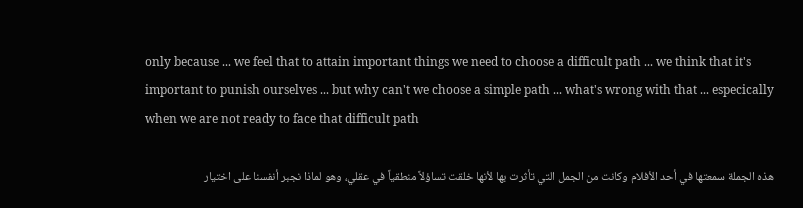only because ... we feel that to attain important things we need to choose a difficult path ... we think that it's important to punish ourselves ... but why can't we choose a simple path ... what's wrong with that ... especically when we are not ready to face that difficult path

هذه الجملة سمعتها في أحد الأفلام وكانت من الجمل التي تأثرت بها لأنها خلقت تساؤلاً منطقياً في عقلي، وهو لماذا نجبر أنفسنا على اختيار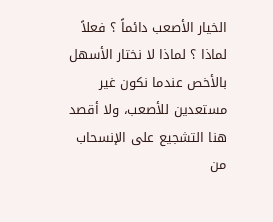الخيار الأصعب دائماً ؟ فعلاً لماذا ؟ لماذا لا نختار الأسهل بالأخص عندما نكون غير مستعدين للأصعب، ولا أقصد هنا التشجيع على الإنسحاب من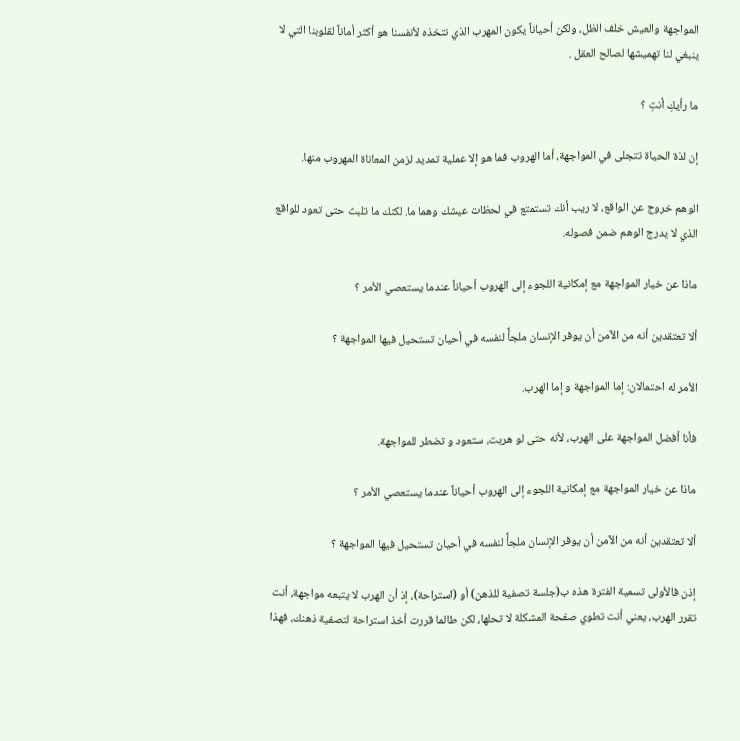المواجهة والعيش خلف الظل، ولكن أحياناً يكون المهرب الذي نتخذه لأنفسنا هو أكثر أماناً لقلوبنا التي لا ينبغي لنا تهميشها لصالح العقل .

ما رأيكِ أنتِ ؟

إن لذة الحياة تتجلى في المواجهة، أما الهروب فما هو إلا عملية تمديد لزمن المعاناة المهروب منها.

الوهم خروج عن الواقع، لا ريب أنك تستمتع في لحظات عيشك وهما ما. لكنك ما تلبث حتى تعود للواقع الذي لا يدرج الوهم ضمن فصوله.

ماذا عن خيار المواجهة مع إمكانية اللجوء إلى الهروب أحياناً عندما يستعصي الأمر ؟

ألا تعتقدين أنه من الآمن أن يوفر الإنسان ملجأً لنفسه في أحيان تستحيل فيها المواجهة ؟

الأمر له احتمالان: إما المواجهة و إما الهرب.

فأنا أفضل المواجهة على الهرب، لأنه حتى لو هربت، ستعود و تضطر للمواجهة.

ماذا عن خيار المواجهة مع إمكانية اللجوء إلى الهروب أحياناً عندما يستعصي الأمر ؟

ألا تعتقدين أنه من الآمن أن يوفر الإنسان ملجأً لنفسه في أحيان تستحيل فيها المواجهة ؟

إذن فالأولى تسمية الفترة هذه ب(جلسة تصفية للذهن) أو (استراحة)، إذ أن الهرب لا يتبعه مواجهة، أنت تقرر الهرب، يعني أنت تطوي صفحة المشكلة لا تحلها، لكن طالما قررت أخذ استراحة لتصفية ذهنك، فهذا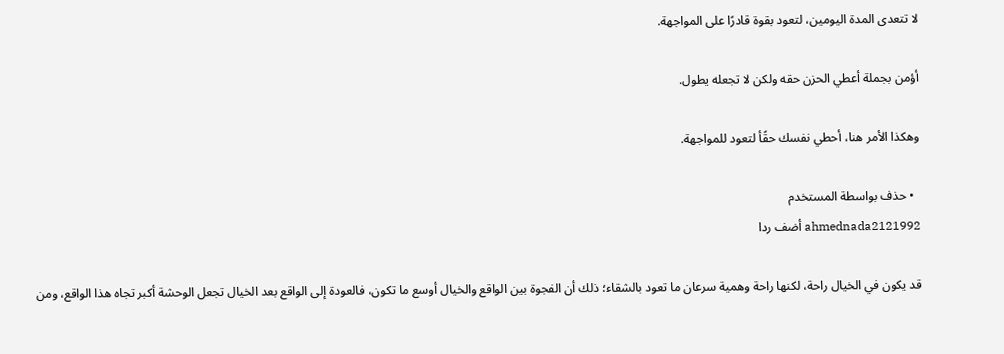لا تتعدى المدة اليومين، لتعود بقوة قادرًا على المواجهة.

أؤمن بجملة أعطي الحزن حقه ولكن لا تجعله يطول.

وهكذا الأمر هنا، أحطي نفسك حقًأ لتعود للمواجهة.

  • حذف بواسطة المستخدم
ahmednada2121992 أضف ردا

قد يكون في الخيال راحة، لكنها راحة وهمية سرعان ما تعود بالشقاء؛ ذلك أن الفجوة بين الواقع والخيال أوسع ما تكون، فالعودة إلى الواقع بعد الخيال تجعل الوحشة أكبر تجاه هذا الواقع، ومن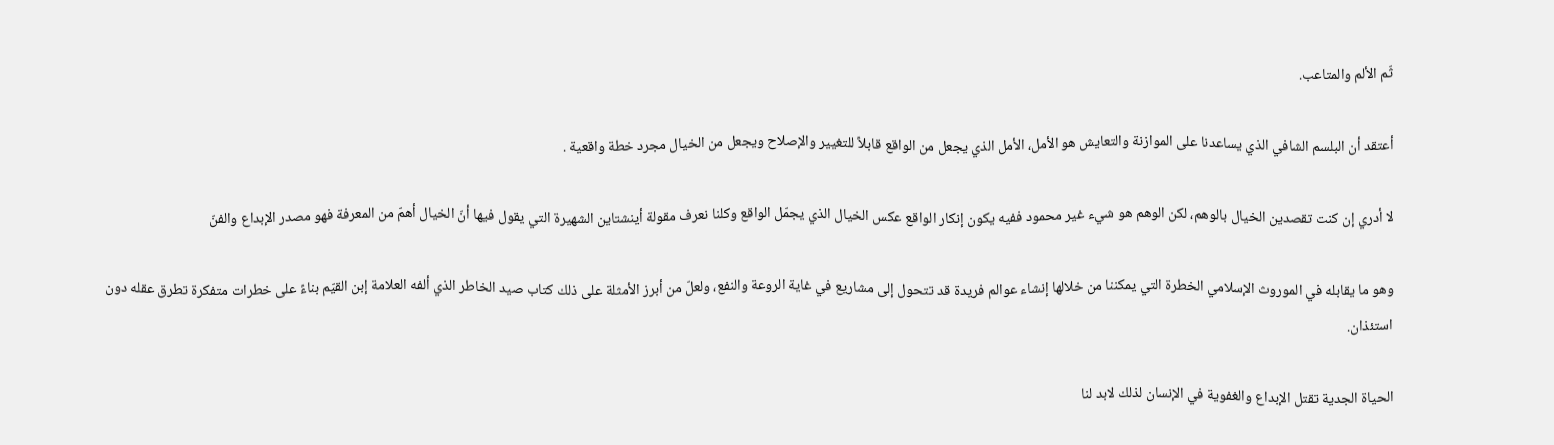ثّم الألم والمتاعب.

أعتقد أن البلسم الشافي الذي يساعدنا على الموازنة والتعايش هو الأمل، الأمل الذي يجعل من الواقع قابلاً للتغيير والإصلاح ويجعل من الخيال مجرد خطة واقعية .

لا أدري إن كنت تقصدين الخيال بالوهم، لكن الوهم هو شيء غير محمود ففيه يكون إنكار الواقع عكس الخيال الذي يجمّل الواقع وكلنا نعرف مقولة أينشتاين الشهيرة التي يقول فيها أنّ الخيال أهمّ من المعرفة فهو مصدر الإبداع والفنّ

وهو ما يقابله في الموروث الإسلامي الخطرة التي يمكننا من خلالها إنشاء عوالم فريدة قد تتحول إلى مشاريع في غاية الروعة والنفع، ولعلّ من أبرز الأمثلة على ذلك كتاب صيد الخاطر الذي ألفه العلامة إبن القيّم بناءً على خطرات متفكرة تطرق عقله دون استئذان.

الحياة الجدية تقتل الإبداع والغفوية في الإنسان لذلك لابد لنا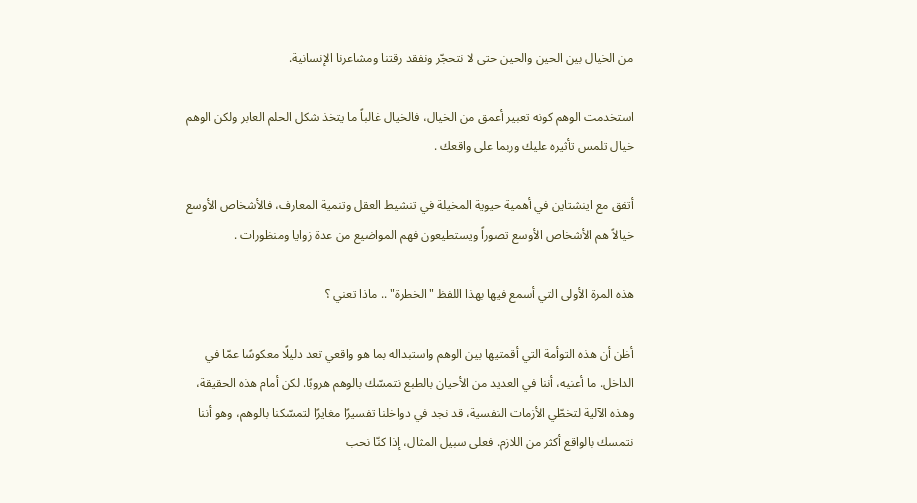من الخيال بين الحين والحين حتى لا نتحجّر ونفقد رقتنا ومشاعرنا الإنسانية.

استخدمت الوهم كونه تعبير أعمق من الخيال، فالخيال غالباً ما يتخذ شكل الحلم العابر ولكن الوهم خيال تلمس تأثيره عليك وربما على واقعك .

أتفق مع اينشتاين في أهمية حيوية المخيلة في تنشيط العقل وتنمية المعارف، فالأشخاص الأوسع خيالاً هم الأشخاص الأوسع تصوراً ويستطيعون فهم المواضيع من عدة زوايا ومنظورات .

هذه المرة الأولى التي أسمع فيها بهذا اللفظ "الخطرة" .. ماذا تعني ؟

أظن أن هذه التوأمة التي أقمتيها بين الوهم واستبداله بما هو واقعي تعد دليلًا معكوسًا عمّا في الداخل. ما أعنيه، أننا في العديد من الأحيان بالطبع نتمسّك بالوهم هروبًا. لكن أمام هذه الحقيقة، وهذه الآلية لتخطّي الأزمات النفسية، قد نجد في دواخلنا تفسيرًا مغايرًا لتمسّكنا بالوهم، وهو أننا نتمسك بالواقع أكثر من اللازم. فعلى سبيل المثال، إذا كنّا نحب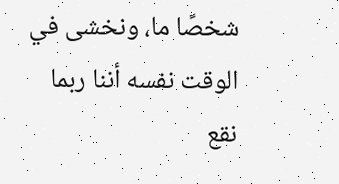شخصًا ما، ونخشى في الوقت نفسه أننا ربما نقع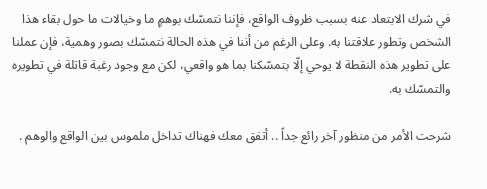في شرك الابتعاد عنه بسبب ظروف الواقع، فإننا نتمسّك بوهمٍ ما وخيالات ما حول بقاء هذا الشخص وتطور علاقتنا به. وعلى الرغم من أننا في هذه الحالة نتمسّك بصور وهمية، فإن عملنا على تطوير هذه النقطة لا يوحي إلّا بتمسّكنا بما هو واقعي، لكن مع وجود رغبة قاتلة في تطويره والتمسّك به.

شرحت الأمر من منظور آخر رائع جداً .. أتفق معك فهناك تداخل ملموس بين الواقع والوهم .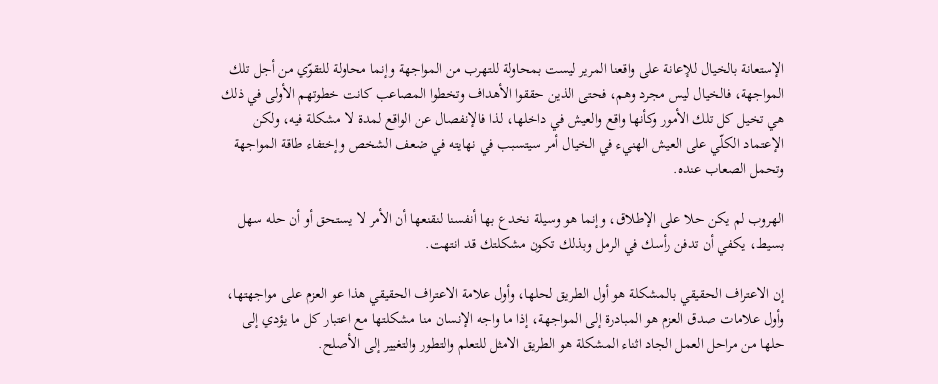الإستعانة بالخيال للإعانة على واقعنا المرير ليست بمحاولة للتهرب من المواجهة وإنما محاولة للتقوّي من أجل تلك المواجهة، فالخيال ليس مجرد وهم، فحتى الذين حققوا الأهداف وتخطوا المصاعب كانت خطوتهم الأولى في ذلك هي تخيل كل تلك الأمور وكأنها واقع والعيش في داخلها، لذا فالإنفصال عن الواقع لمدة لا مشكلة فيه، ولكن الإعتماد الكلّي على العيش الهنيء في الخيال أمر سيتسبب في نهايته في ضعف الشخص وإختفاء طاقة المواجهة وتحمل الصعاب عنده.

الهروب لم يكن حلا على الإطلاق، وإنما هو وسيلة نخدع بها أنفسنا لنقنعها أن الأمر لا يستحق أو أن حله سهل بسيط، يكفي أن تدفن رأسك في الرمل وبذلك تكون مشكلتك قد انتهت.

إن الاعتراف الحقيقي بالمشكلة هو أول الطريق لحلها، وأول علامة الاعتراف الحقيقي هذا عو العزم على مواجهتها، وأول علامات صدق العزم هو المبادرة إلى المواجهة، إذا ما واجه الإنسان منا مشكلتها مع اعتبار كل ما يؤدي إلى حلها من مراحل العمل الجاد اثناء المشكلة هو الطريق الامثل للتعلم والتطور والتغيير إلى الأصلح.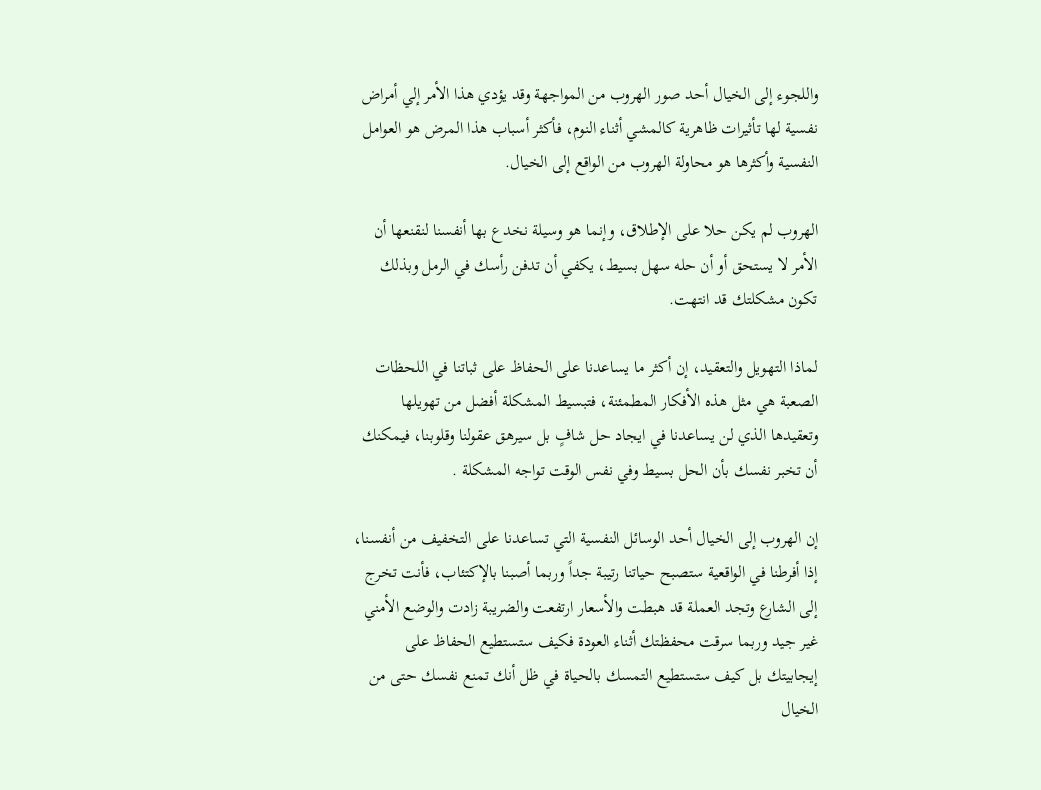واللجوء إلى الخيال أحد صور الهروب من المواجهة وقد يؤدي هذا الأمر إلي أمراض نفسية لها تأثيرات ظاهرية كالمشي أثناء النوم، فأكثر أسباب هذا المرض هو العوامل النفسية وأكثرها هو محاولة الهروب من الواقع إلى الخيال.

الهروب لم يكن حلا على الإطلاق، وإنما هو وسيلة نخدع بها أنفسنا لنقنعها أن الأمر لا يستحق أو أن حله سهل بسيط، يكفي أن تدفن رأسك في الرمل وبذلك تكون مشكلتك قد انتهت.

لماذا التهويل والتعقيد، إن أكثر ما يساعدنا على الحفاظ على ثباتنا في اللحظات الصعبة هي مثل هذه الأفكار المطمئنة، فتبسيط المشكلة أفضل من تهويلها وتعقيدها الذي لن يساعدنا في ايجاد حل شافٍ بل سيرهق عقولنا وقلوبنا، فيمكنك أن تخبر نفسك بأن الحل بسيط وفي نفس الوقت تواجه المشكلة .

إن الهروب إلى الخيال أحد الوسائل النفسية التي تساعدنا على التخفيف من أنفسنا، إذا أفرطنا في الواقعية ستصبح حياتنا رتيبة جداً وربما أصبنا بالإكتئاب، فأنت تخرج إلى الشارع وتجد العملة قد هبطت والأسعار ارتفعت والضريبة زادت والوضع الأمني غير جيد وربما سرقت محفظتك أثناء العودة فكيف ستستطيع الحفاظ على إيجابيتك بل كيف ستستطيع التمسك بالحياة في ظل أنك تمنع نفسك حتى من الخيال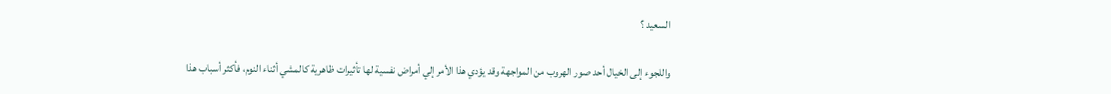السعيد ؟

واللجوء إلى الخيال أحد صور الهروب من المواجهة وقد يؤدي هذا الأمر إلي أمراض نفسية لها تأثيرات ظاهرية كالمشي أثناء النوم، فأكثر أسباب هذا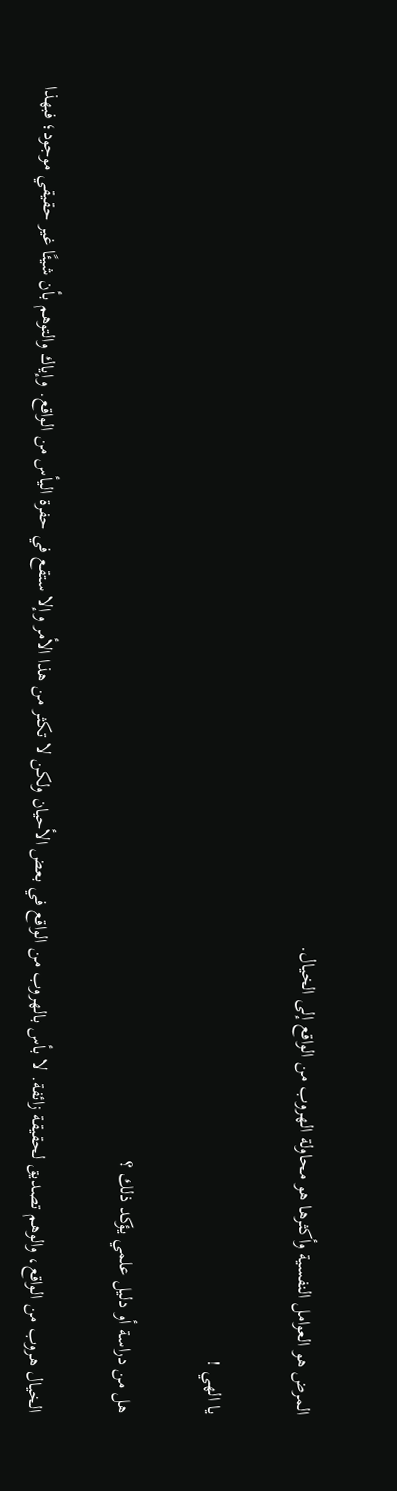المرض هو العوامل النفسية وأكثرها هو محاولة الهروب من الواقع إلى الخيال.

يا الهي !

هل من دراسة أو دليل علمي يؤكد ذلك ؟

الخيال هروب من الواقع، والوهم تصديق لحقيقة زائفة. لا بأس بالهروب من الواقع في بعض الأحيان ولكن لا تكثر من هذا الأمر وإلا ستقع في حفرة اليأس من الواقع. وإياك والتوهم بأن شيئًا غير حقيقي موجود؛ فبهذا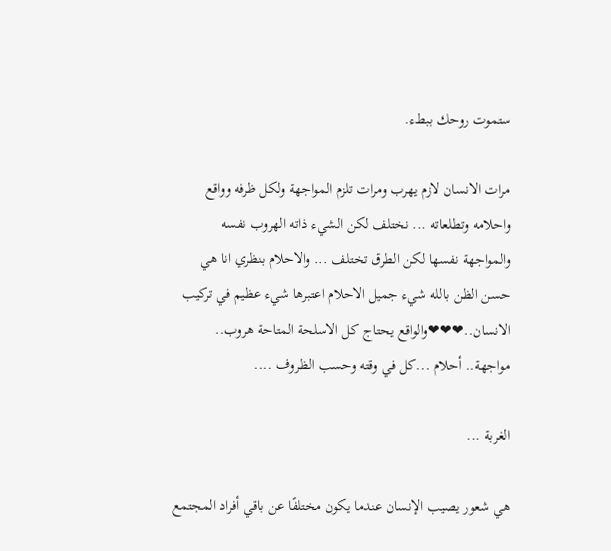ستموت روحك ببطء.

مرات الانسان لازم يهرب ومرات تلزم المواجهة ولكل ظرفه وواقع واحلامه وتطلعاته ... نختلف لكن الشيء ذاته الهروب نفسه والمواجهة نفسها لكن الطرق تختلف ... والاحلام بنظري انا هي حسن الظن بالله شيء جميل الاحلام اعتبرها شيء عظيم في تركيب الانسان..❤❤❤والواقع يحتاج كل الاسلحة المتاحة هروب.. مواجهة.. أحلام ...كل في وقته وحسب الظروف ....

الغربة ...

هي شعور يصيب الإنسان عندما يكون مختلفًا عن باقي أفراد المجتمع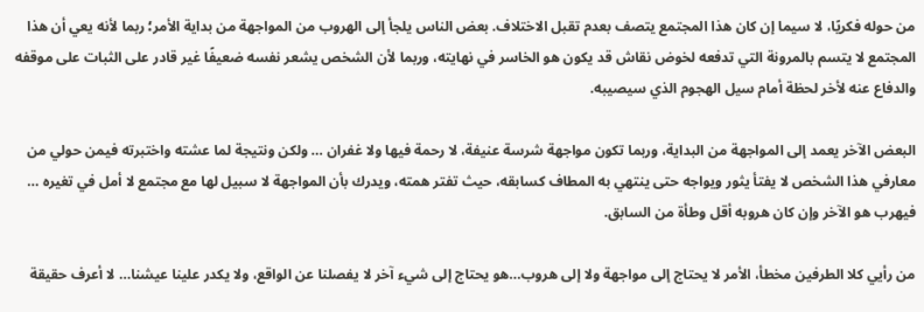من حوله فكريًا، لا سيما إن كان هذا المجتمع يتصف بعدم تقبل الاختلاف. بعض الناس يلجأ إلى الهروب من المواجهة من بداية الأمر؛ ربما لأنه يعي أن هذا المجتمع لا يتسم بالمرونة التي تدفعه لخوض نقاش قد يكون هو الخاسر في نهايته، وربما لأن الشخص يشعر نفسه ضعيفًا غير قادر على الثبات على موقفه والدفاع عنه لأخر لحظة أمام سيل الهجوم الذي سيصيبه.

البعض الآخر يعمد إلى المواجهة من البداية، وربما تكون مواجهة شرسة عنيفة، لا رحمة فيها ولا غفران ... ولكن ونتيجة لما عشته واختبرته فيمن حولي من معارفي هذا الشخص لا يفتأ يثور ويواجه حتى ينتهي به المطاف كسابقه، حيث تفتر همته، ويدرك بأن المواجهة لا سبيل لها مع مجتمع لا أمل في تغيره ... فيهرب هو الآخر وإن كان هروبه أقل وطأة من السابق.

من رأيي كلا الطرفين مخطأ، الأمر لا يحتاج إلى مواجهة ولا إلى هروب...هو يحتاج إلى شيء آخر لا يفصلنا عن الواقع، ولا يكدر علينا عيشنا... لا أعرف حقيقة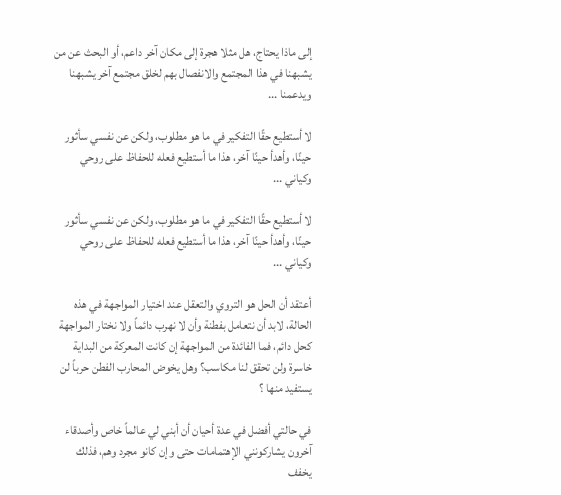إلى ماذا يحتاج، هل مثلا هجرة إلى مكان آخر داعم، أو البحث عن من يشبهنا في هذا المجتمع والانفصال بهم لخلق مجتمع آخر يشبهنا ويدعمنا ...

لا أستطيع حقًا التفكير في ما هو مطلوب، ولكن عن نفسي سأثور حينًا، وأهدأ حينًا آخر، هذا ما أستطيع فعله للحفاظ على روحي وكياني ...

لا أستطيع حقًا التفكير في ما هو مطلوب، ولكن عن نفسي سأثور حينًا، وأهدأ حينًا آخر، هذا ما أستطيع فعله للحفاظ على روحي وكياني ...

أعتقد أن الحل هو التروي والتعقل عند اختيار المواجهة في هذه الحالة، لابد أن نتعامل بفطنة وأن لا نهرب دائماً ولا نختار المواجهة كحل دائم، فما الفائدة من المواجهة إن كانت المعركة من البداية خاسرة ولن تحقق لنا مكاسب؟ وهل يخوض المحارب الفطن حرباً لن يستفيد منها ؟

في حالتي أفضل في عدة أحيان أن أبني لي عالماً خاص وأصدقاء آخرون يشاركونني الإهتمامات حتى وإن كانو مجرد وهم، فذلك يخفف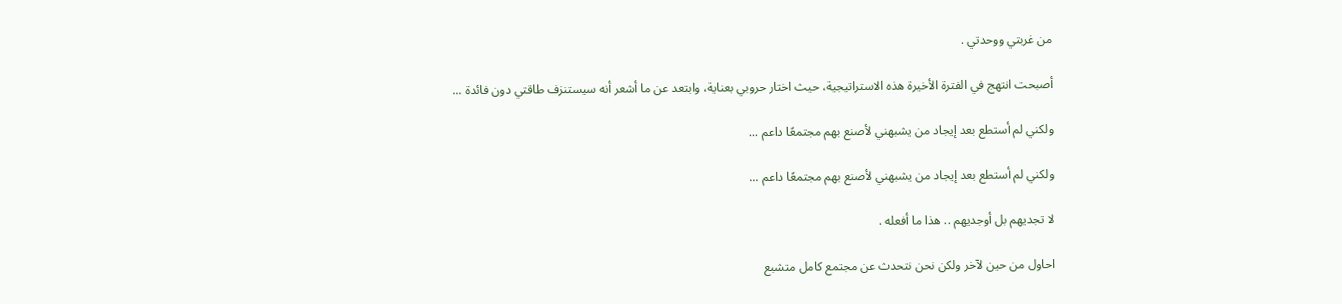من غربتي ووحدتي .

أصبحت انتهج في الفترة الأخيرة هذه الاستراتيجية، حيث اختار حروبي بعناية، وابتعد عن ما أشعر أنه سيستنزف طاقتي دون فائدة ...

ولكني لم أستطع بعد إيجاد من يشبهني لأصنع بهم مجتمعًا داعم ...

ولكني لم أستطع بعد إيجاد من يشبهني لأصنع بهم مجتمعًا داعم ...

لا تجديهم بل أوجديهم .. هذا ما أفعله .

احاول من حين لآخر ولكن نحن نتحدث عن مجتمع كامل متشبع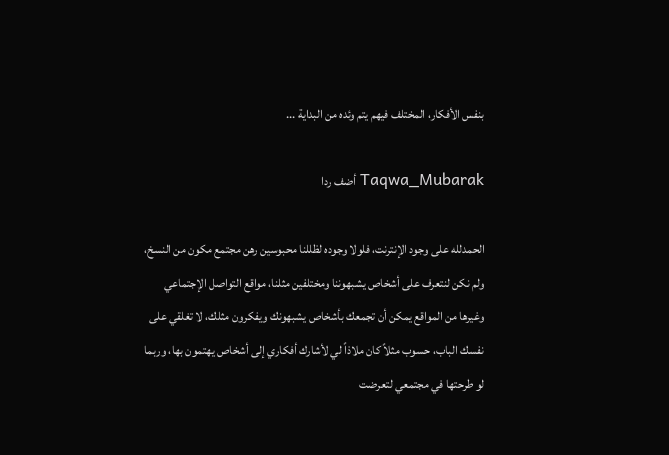بنفس الأفكار، المختلف فيهم يتم وئده من البداية ...

Taqwa_Mubarak أضف ردا

الحمدلله على وجود الإنترنت، فلولا وجوده لظللنا محبوسين رهن مجتمع مكون من النسخ، ولم نكن لنتعرف على أشخاص يشبهوننا ومختلفين مثلنا، مواقع التواصل الإجتماعي وغيرها من المواقع يمكن أن تجمعك بأشخاص يشبهونك ويفكرون مثلك، لا تغلقي على نفسك الباب، حسوب مثلاً كان ملاذاً لي لأشارك أفكاري إلى أشخاص يهتمون بها، وربما لو طرحتها في مجتمعي لتعرضت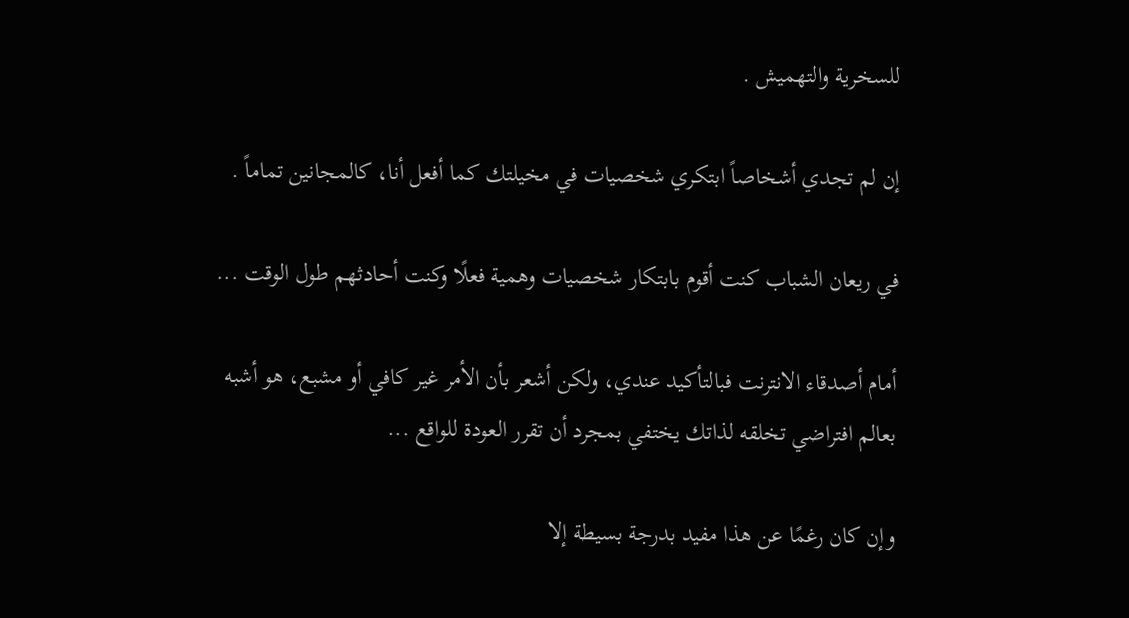للسخرية والتهميش .

إن لم تجدي أشخاصاً ابتكري شخصيات في مخيلتك كما أفعل أنا، كالمجانين تماماً .

في ريعان الشباب كنت أقوم بابتكار شخصيات وهمية فعلًا وكنت أحادثهم طول الوقت ...

أمام أصدقاء الانترنت فبالتأكيد عندي، ولكن أشعر بأن الأمر غير كافي أو مشبع، هو أشبه بعالم افتراضي تخلقه لذاتك يختفي بمجرد أن تقرر العودة للواقع ...

وإن كان رغمًا عن هذا مفيد بدرجة بسيطة إلا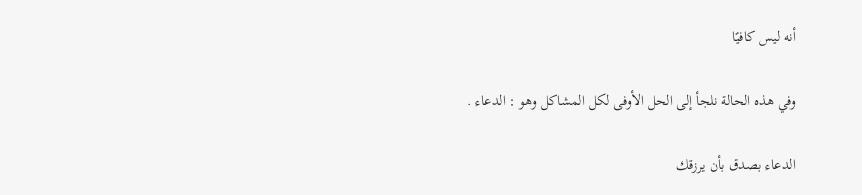أنه ليس كافيًا

وفي هذه الحالة نلجأ إلى الحل الأوفى لكل المشاكل وهو : الدعاء .

الدعاء بصدق بأن يرزقك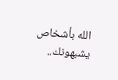الله بأشخاص يشبهونك..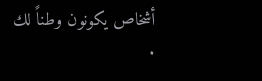أشخاص يكونون وطناً لك .